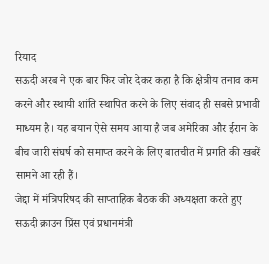रियाद
सऊदी अरब ने एक बार फिर जोर देकर कहा है कि क्षेत्रीय तनाव कम करने और स्थायी शांति स्थापित करने के लिए संवाद ही सबसे प्रभावी माध्यम है। यह बयान ऐसे समय आया है जब अमेरिका और ईरान के बीच जारी संघर्ष को समाप्त करने के लिए बातचीत में प्रगति की खबरें सामने आ रही हैं।
जेद्दा में मंत्रिपरिषद की साप्ताहिक बैठक की अध्यक्षता करते हुए सऊदी क्राउन प्रिंस एवं प्रधानमंत्री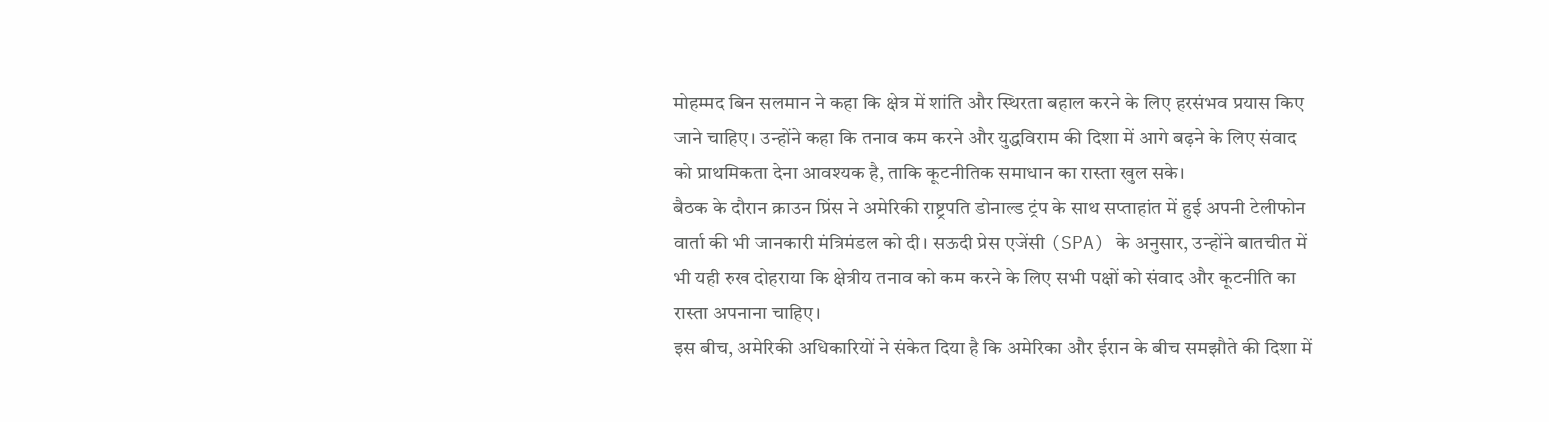मोहम्मद बिन सलमान ने कहा कि क्षेत्र में शांति और स्थिरता बहाल करने के लिए हरसंभव प्रयास किए जाने चाहिए। उन्होंने कहा कि तनाव कम करने और युद्धविराम की दिशा में आगे बढ़ने के लिए संवाद को प्राथमिकता देना आवश्यक है, ताकि कूटनीतिक समाधान का रास्ता खुल सके।
बैठक के दौरान क्राउन प्रिंस ने अमेरिकी राष्ट्रपति डोनाल्ड ट्रंप के साथ सप्ताहांत में हुई अपनी टेलीफोन वार्ता की भी जानकारी मंत्रिमंडल को दी। सऊदी प्रेस एजेंसी (SPA) के अनुसार, उन्होंने बातचीत में भी यही रुख दोहराया कि क्षेत्रीय तनाव को कम करने के लिए सभी पक्षों को संवाद और कूटनीति का रास्ता अपनाना चाहिए।
इस बीच, अमेरिकी अधिकारियों ने संकेत दिया है कि अमेरिका और ईरान के बीच समझौते की दिशा में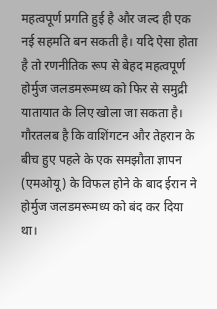महत्वपूर्ण प्रगति हुई है और जल्द ही एक नई सहमति बन सकती है। यदि ऐसा होता है तो रणनीतिक रूप से बेहद महत्वपूर्ण होर्मुज जलडमरूमध्य को फिर से समुद्री यातायात के लिए खोला जा सकता है।
गौरतलब है कि वाशिंगटन और तेहरान के बीच हुए पहले के एक समझौता ज्ञापन (एमओयू) के विफल होने के बाद ईरान ने होर्मुज जलडमरूमध्य को बंद कर दिया था।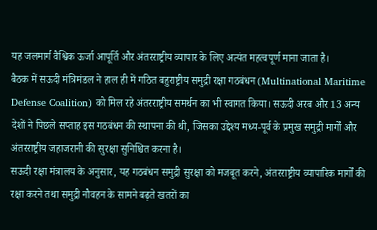यह जलमार्ग वैश्विक ऊर्जा आपूर्ति और अंतरराष्ट्रीय व्यापार के लिए अत्यंत महत्वपूर्ण माना जाता है।
बैठक में सऊदी मंत्रिमंडल ने हाल ही में गठित बहुराष्ट्रीय समुद्री रक्षा गठबंधन (Multinational Maritime Defense Coalition) को मिल रहे अंतरराष्ट्रीय समर्थन का भी स्वागत किया। सऊदी अरब और 13 अन्य देशों ने पिछले सप्ताह इस गठबंधन की स्थापना की थी, जिसका उद्देश्य मध्य-पूर्व के प्रमुख समुद्री मार्गों और अंतरराष्ट्रीय जहाजरानी की सुरक्षा सुनिश्चित करना है।
सऊदी रक्षा मंत्रालय के अनुसार, यह गठबंधन समुद्री सुरक्षा को मजबूत करने, अंतरराष्ट्रीय व्यापारिक मार्गों की रक्षा करने तथा समुद्री नौवहन के सामने बढ़ते खतरों का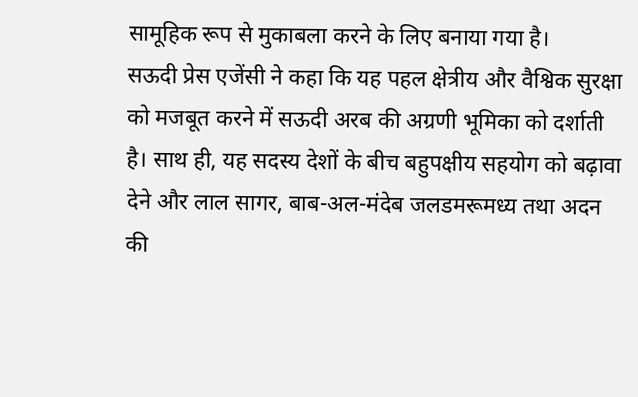सामूहिक रूप से मुकाबला करने के लिए बनाया गया है।
सऊदी प्रेस एजेंसी ने कहा कि यह पहल क्षेत्रीय और वैश्विक सुरक्षा को मजबूत करने में सऊदी अरब की अग्रणी भूमिका को दर्शाती है। साथ ही, यह सदस्य देशों के बीच बहुपक्षीय सहयोग को बढ़ावा देने और लाल सागर, बाब-अल-मंदेब जलडमरूमध्य तथा अदन की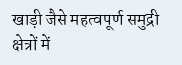खाड़ी जैसे महत्वपूर्ण समुद्री क्षेत्रों में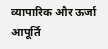व्यापारिक और ऊर्जा आपूर्ति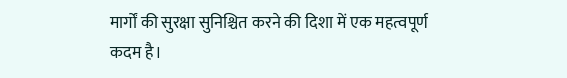मार्गों की सुरक्षा सुनिश्चित करने की दिशा में एक महत्वपूर्ण कदम है।